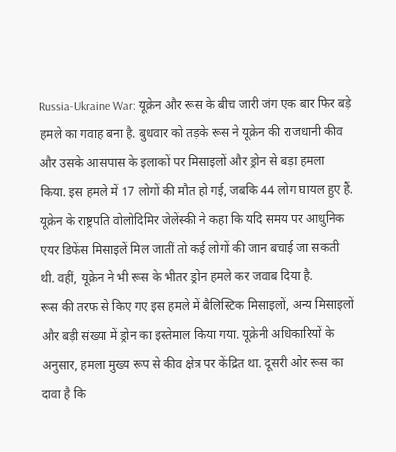Russia-Ukraine War: यूक्रेन और रूस के बीच जारी जंग एक बार फिर बड़े हमले का गवाह बना है. बुधवार को तड़के रूस ने यूक्रेन की राजधानी कीव और उसके आसपास के इलाकों पर मिसाइलों और ड्रोन से बड़ा हमला किया. इस हमले में 17 लोगों की मौत हो गई, जबकि 44 लोग घायल हुए हैं. यूक्रेन के राष्ट्रपति वोलोदिमिर जेलेंस्की ने कहा कि यदि समय पर आधुनिक एयर डिफेंस मिसाइलें मिल जातीं तो कई लोगों की जान बचाई जा सकती थी. वहीं, यूक्रेन ने भी रूस के भीतर ड्रोन हमले कर जवाब दिया है.
रूस की तरफ से किए गए इस हमले में बैलिस्टिक मिसाइलों, अन्य मिसाइलों और बड़ी संख्या में ड्रोन का इस्तेमाल किया गया. यूक्रेनी अधिकारियों के अनुसार, हमला मुख्य रूप से कीव क्षेत्र पर केंद्रित था. दूसरी ओर रूस का दावा है कि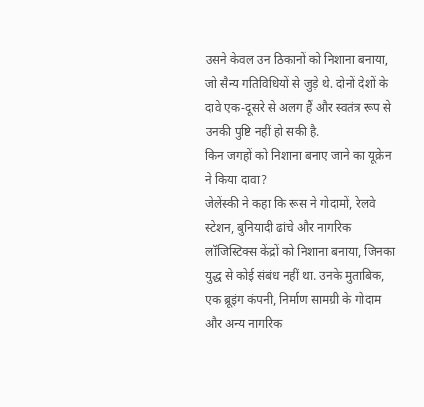उसने केवल उन ठिकानों को निशाना बनाया, जो सैन्य गतिविधियों से जुड़े थे. दोनों देशों के दावे एक-दूसरे से अलग हैं और स्वतंत्र रूप से उनकी पुष्टि नहीं हो सकी है.
किन जगहों को निशाना बनाए जाने का यूक्रेन ने किया दावा?
जेलेंस्की ने कहा कि रूस ने गोदामों, रेलवे स्टेशन, बुनियादी ढांचे और नागरिक लॉजिस्टिक्स केंद्रों को निशाना बनाया, जिनका युद्ध से कोई संबंध नहीं था. उनके मुताबिक, एक ब्रूइंग कंपनी, निर्माण सामग्री के गोदाम और अन्य नागरिक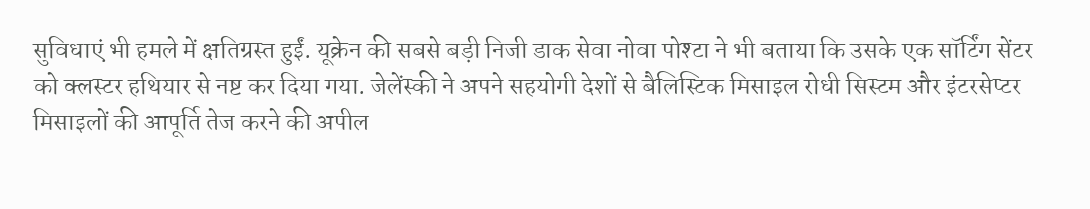सुविधाएं भी हमले में क्षतिग्रस्त हुईं. यूक्रेन की सबसे बड़ी निजी डाक सेवा नोवा पोश्टा ने भी बताया कि उसके एक सॉर्टिंग सेंटर को क्लस्टर हथियार से नष्ट कर दिया गया. जेलेंस्की ने अपने सहयोगी देशों से बैलिस्टिक मिसाइल रोधी सिस्टम और इंटरसेप्टर मिसाइलों की आपूर्ति तेज करने की अपील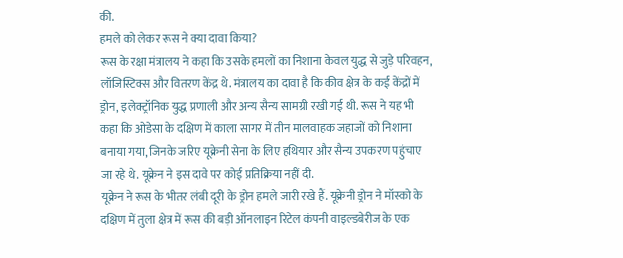की.
हमले को लेकर रूस ने क्या दावा किया?
रूस के रक्षा मंत्रालय ने कहा कि उसके हमलों का निशाना केवल युद्ध से जुड़े परिवहन, लॉजिस्टिक्स और वितरण केंद्र थे. मंत्रालय का दावा है कि कीव क्षेत्र के कई केंद्रों में ड्रोन, इलेक्ट्रॉनिक युद्ध प्रणाली और अन्य सैन्य सामग्री रखी गई थी. रूस ने यह भी कहा कि ओडेसा के दक्षिण में काला सागर में तीन मालवाहक जहाजों को निशाना बनाया गया, जिनके जरिए यूक्रेनी सेना के लिए हथियार और सैन्य उपकरण पहुंचाए जा रहे थे. यूक्रेन ने इस दावे पर कोई प्रतिक्रिया नहीं दी.
यूक्रेन ने रूस के भीतर लंबी दूरी के ड्रोन हमले जारी रखे हैं. यूक्रेनी ड्रोन ने मॉस्को के दक्षिण में तुला क्षेत्र में रूस की बड़ी ऑनलाइन रिटेल कंपनी वाइल्डबेरीज के एक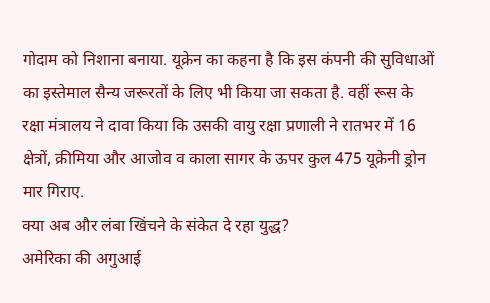गोदाम को निशाना बनाया. यूक्रेन का कहना है कि इस कंपनी की सुविधाओं का इस्तेमाल सैन्य जरूरतों के लिए भी किया जा सकता है. वहीं रूस के रक्षा मंत्रालय ने दावा किया कि उसकी वायु रक्षा प्रणाली ने रातभर में 16 क्षेत्रों, क्रीमिया और आजोव व काला सागर के ऊपर कुल 475 यूक्रेनी ड्रोन मार गिराए.
क्या अब और लंबा खिंचने के संकेत दे रहा युद्ध?
अमेरिका की अगुआई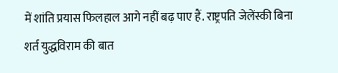में शांति प्रयास फिलहाल आगे नहीं बढ़ पाए हैं. राष्ट्रपति जेलेंस्की बिना शर्त युद्धविराम की बात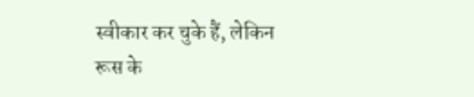स्वीकार कर चुके हैं, लेकिन रूस के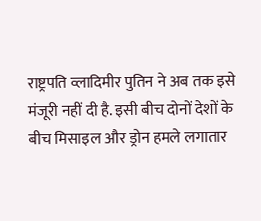राष्ट्रपति व्लादिमीर पुतिन ने अब तक इसे मंजूरी नहीं दी है. इसी बीच दोनों देशों के बीच मिसाइल और ड्रोन हमले लगातार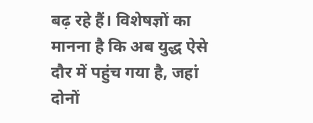बढ़ रहे हैं। विशेषज्ञों का मानना है कि अब युद्ध ऐसे दौर में पहुंच गया है, जहां दोनों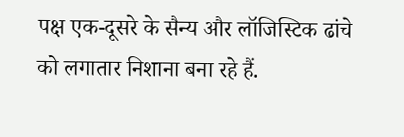पक्ष एक-दूसरे के सैन्य और लॉजिस्टिक ढांचे को लगातार निशाना बना रहे हैं.